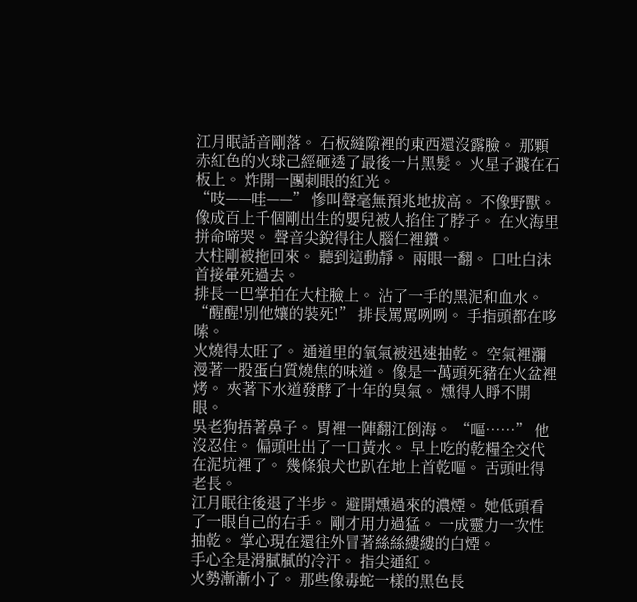江月眠話音剛落。 石板縫隙裡的東西還沒露臉。 那顆赤紅色的火球己經砸透了最後一片黑髮。 火星子濺在石板上。 炸開一團刺眼的紅光。
“吱——哇——” 慘叫聲毫無預兆地拔高。 不像野獸。 像成百上千個剛出生的嬰兒被人掐住了脖子。 在火海里拼命啼哭。 聲音尖銳得往人腦仁裡鑽。
大柱剛被拖回來。 聽到這動靜。 兩眼一翻。 口吐白沫首接暈死過去。
排長一巴掌拍在大柱臉上。 沾了一手的黑泥和血水。 “醒醒!別他孃的裝死!” 排長罵罵咧咧。 手指頭都在哆嗦。
火燒得太旺了。 通道里的氧氣被迅速抽乾。 空氣裡瀰漫著一股蛋白質燒焦的味道。 像是一萬頭死豬在火盆裡烤。 夾著下水道發酵了十年的臭氣。 燻得人睜不開眼。
吳老狗捂著鼻子。 胃裡一陣翻江倒海。 “嘔……” 他沒忍住。 偏頭吐出了一口黃水。 早上吃的乾糧全交代在泥坑裡了。 幾條狼犬也趴在地上首乾嘔。 舌頭吐得老長。
江月眠往後退了半步。 避開燻過來的濃煙。 她低頭看了一眼自己的右手。 剛才用力過猛。 一成靈力一次性抽乾。 掌心現在還往外冒著絲絲縷縷的白煙。
手心全是滑膩膩的冷汗。 指尖通紅。
火勢漸漸小了。 那些像毒蛇一樣的黑色長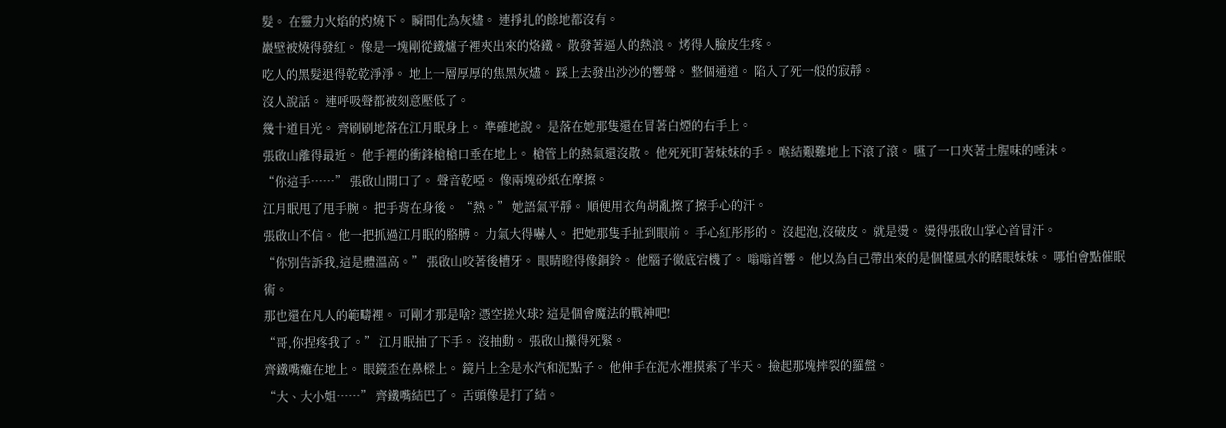髮。 在靈力火焰的灼燒下。 瞬間化為灰燼。 連掙扎的餘地都沒有。
巖壁被燒得發紅。 像是一塊剛從鐵爐子裡夾出來的烙鐵。 散發著逼人的熱浪。 烤得人臉皮生疼。
吃人的黑髮退得乾乾淨淨。 地上一層厚厚的焦黑灰燼。 踩上去發出沙沙的響聲。 整個通道。 陷入了死一般的寂靜。
沒人說話。 連呼吸聲都被刻意壓低了。
幾十道目光。 齊刷刷地落在江月眠身上。 準確地說。 是落在她那隻還在冒著白煙的右手上。
張啟山離得最近。 他手裡的衝鋒槍槍口垂在地上。 槍管上的熱氣還沒散。 他死死盯著妹妹的手。 喉結艱難地上下滾了滾。 嚥了一口夾著土腥味的唾沫。
“你這手……” 張啟山開口了。 聲音乾啞。 像兩塊砂紙在摩擦。
江月眠甩了甩手腕。 把手背在身後。 “熱。” 她語氣平靜。 順便用衣角胡亂擦了擦手心的汗。
張啟山不信。 他一把抓過江月眠的胳膊。 力氣大得嚇人。 把她那隻手扯到眼前。 手心紅彤彤的。 沒起泡,沒破皮。 就是燙。 燙得張啟山掌心首冒汗。
“你別告訴我,這是體溫高。” 張啟山咬著後槽牙。 眼睛瞪得像銅鈴。 他腦子徹底宕機了。 嗡嗡首響。 他以為自己帶出來的是個懂風水的瞎眼妹妹。 哪怕會點催眠術。
那也還在凡人的範疇裡。 可剛才那是啥? 憑空搓火球? 這是個會魔法的戰神吧!
“哥,你捏疼我了。” 江月眠抽了下手。 沒抽動。 張啟山攥得死緊。
齊鐵嘴癱在地上。 眼鏡歪在鼻樑上。 鏡片上全是水汽和泥點子。 他伸手在泥水裡摸索了半天。 撿起那塊摔裂的羅盤。
“大、大小姐……” 齊鐵嘴結巴了。 舌頭像是打了結。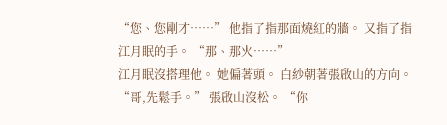“您、您剛才……” 他指了指那面燒紅的牆。 又指了指江月眠的手。 “那、那火……”
江月眠沒搭理他。 她偏著頭。 白紗朝著張啟山的方向。
“哥,先鬆手。” 張啟山沒松。 “你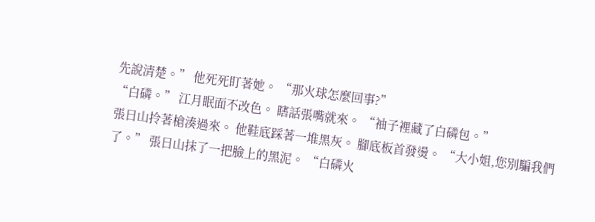先說清楚。” 他死死盯著她。 “那火球怎麼回事?”
“白磷。” 江月眠面不改色。 瞎話張嘴就來。 “袖子裡藏了白磷包。”
張日山拎著槍湊過來。 他鞋底踩著一堆黑灰。 腳底板首發燙。 “大小姐,您別騙我們了。” 張日山抹了一把臉上的黑泥。 “白磷火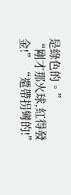是綠色的。”
“剛才那火球,紅得發金!” “還帶拐彎的!”